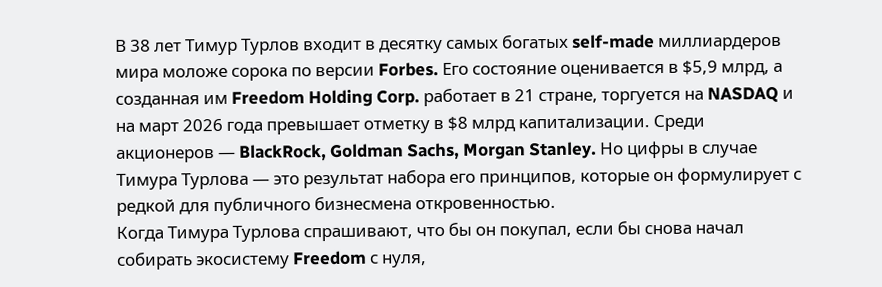В 38 лет Тимур Турлов входит в десятку самых богатых self-made миллиардеров мира моложе сорока по версии Forbes. Его состояние оценивается в $5,9 млрд, а созданная им Freedom Holding Corp. работает в 21 стране, торгуется на NASDAQ и на март 2026 года превышает отметку в $8 млрд капитализации. Среди акционеров — BlackRock, Goldman Sachs, Morgan Stanley. Но цифры в случае Тимура Турлова — это результат набора его принципов, которые он формулирует с редкой для публичного бизнесмена откровенностью.
Когда Тимура Турлова спрашивают, что бы он покупал, если бы снова начал собирать экосистему Freedom с нуля,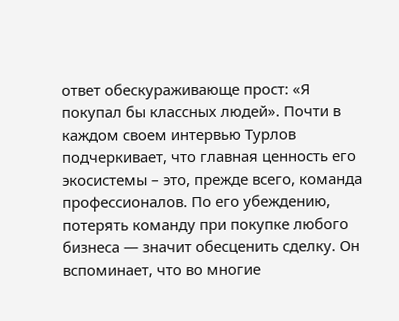ответ обескураживающе прост: «Я покупал бы классных людей». Почти в каждом своем интервью Турлов подчеркивает, что главная ценность его экосистемы – это, прежде всего, команда профессионалов. По его убеждению, потерять команду при покупке любого бизнеса — значит обесценить сделку. Он вспоминает, что во многие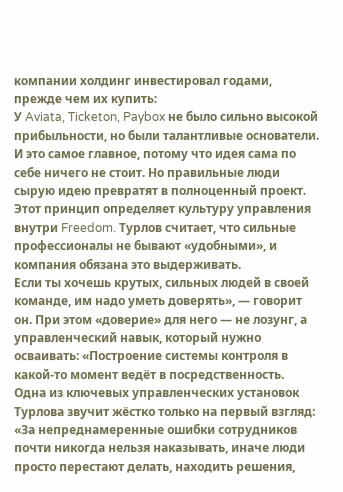компании холдинг инвестировал годами, прежде чем их купить:
У Aviata, Ticketon, Paybox не было сильно высокой прибыльности, но были талантливые основатели. И это самое главное, потому что идея сама по себе ничего не стоит. Но правильные люди сырую идею превратят в полноценный проект.
Этот принцип определяет культуру управления внутри Freedom. Турлов считает, что сильные профессионалы не бывают «удобными», и компания обязана это выдерживать.
Если ты хочешь крутых, сильных людей в своей команде, им надо уметь доверять», — говорит он. При этом «доверие» для него — не лозунг, а управленческий навык, который нужно осваивать: «Построение системы контроля в какой-то момент ведёт в посредственность.
Одна из ключевых управленческих установок Турлова звучит жёстко только на первый взгляд:
«За непреднамеренные ошибки сотрудников почти никогда нельзя наказывать, иначе люди просто перестают делать, находить решения,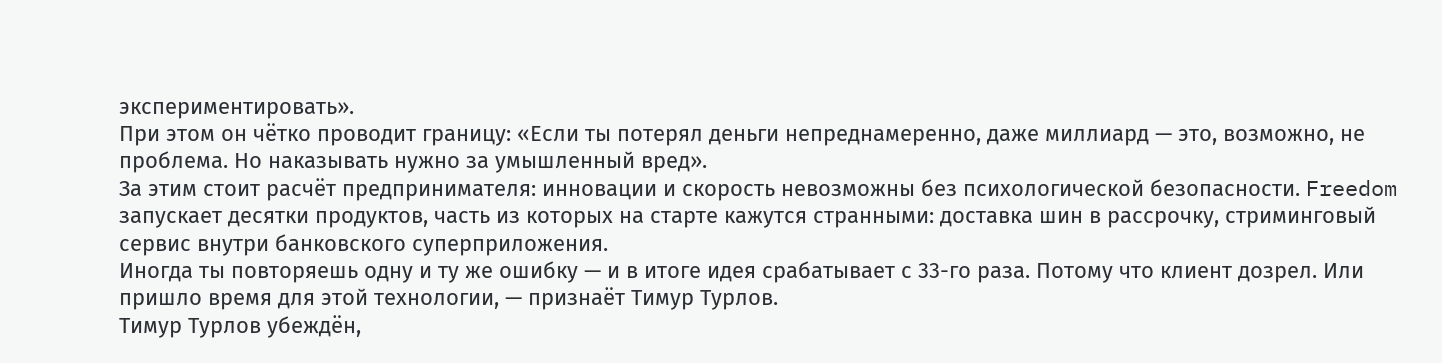экспериментировать».
При этом он чётко проводит границу: «Если ты потерял деньги непреднамеренно, даже миллиард — это, возможно, не проблема. Но наказывать нужно за умышленный вред».
За этим стоит расчёт предпринимателя: инновации и скорость невозможны без психологической безопасности. Freedom запускает десятки продуктов, часть из которых на старте кажутся странными: доставка шин в рассрочку, стриминговый сервис внутри банковского суперприложения.
Иногда ты повторяешь одну и ту же ошибку — и в итоге идея срабатывает с 33-го раза. Потому что клиент дозрел. Или пришло время для этой технологии, — признаёт Тимур Турлов.
Тимур Турлов убеждён,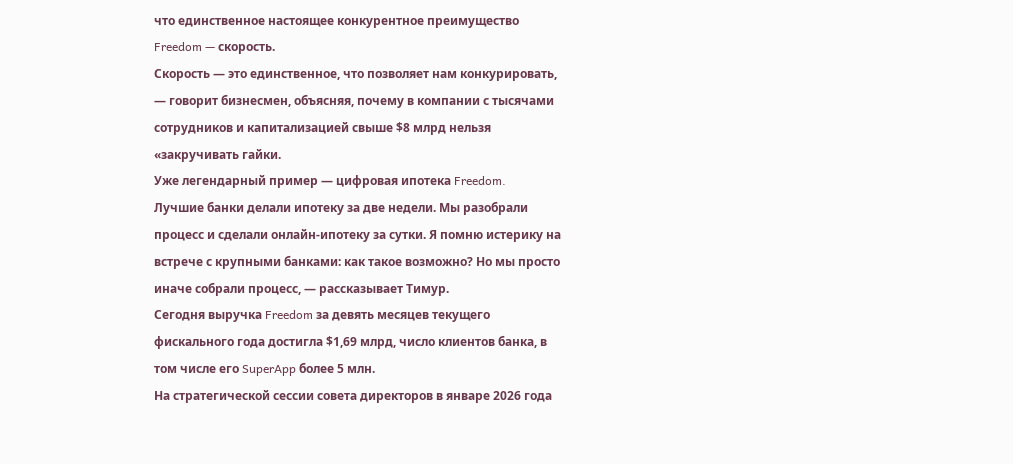что единственное настоящее конкурентное преимущество Freedom — скорость.
Скорость — это единственное, что позволяет нам конкурировать, — говорит бизнесмен, объясняя, почему в компании с тысячами сотрудников и капитализацией свыше $8 млрд нельзя «закручивать гайки.
Уже легендарный пример — цифровая ипотека Freedom.
Лучшие банки делали ипотеку за две недели. Мы разобрали процесс и сделали онлайн-ипотеку за сутки. Я помню истерику на встрече с крупными банками: как такое возможно? Но мы просто иначе собрали процесс, — рассказывает Тимур.
Сегодня выручка Freedom за девять месяцев текущего фискального года достигла $1,69 млрд, число клиентов банка, в том числе его SuperApp более 5 млн.
На стратегической сессии совета директоров в январе 2026 года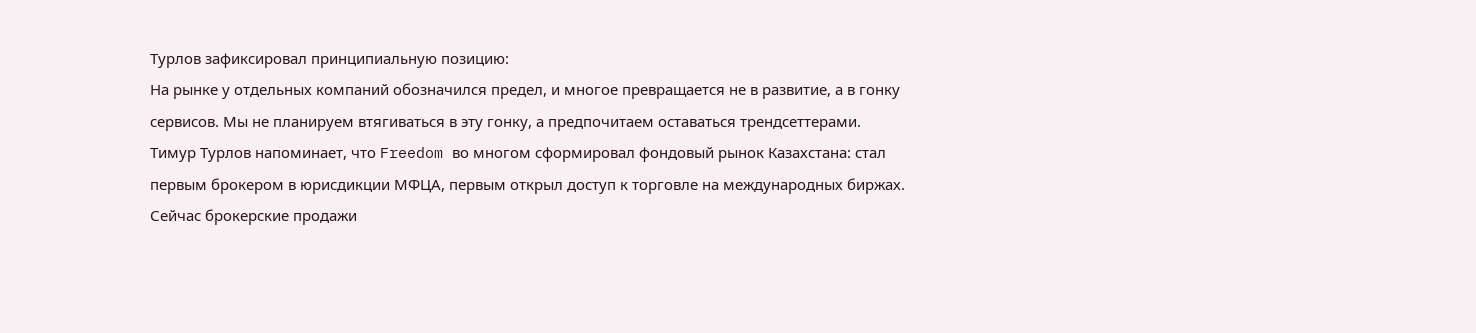Турлов зафиксировал принципиальную позицию:
На рынке у отдельных компаний обозначился предел, и многое превращается не в развитие, а в гонку сервисов. Мы не планируем втягиваться в эту гонку, а предпочитаем оставаться трендсеттерами.
Тимур Турлов напоминает, что Freedom во многом сформировал фондовый рынок Казахстана: стал первым брокером в юрисдикции МФЦА, первым открыл доступ к торговле на международных биржах. Сейчас брокерские продажи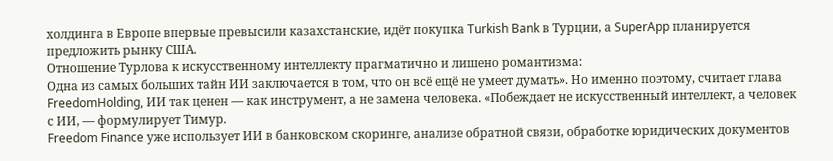холдинга в Европе впервые превысили казахстанские, идёт покупка Turkish Bank в Турции, а SuperApp планируется предложить рынку США.
Отношение Турлова к искусственному интеллекту прагматично и лишено романтизма:
Одна из самых больших тайн ИИ заключается в том, что он всё ещё не умеет думать». Но именно поэтому, считает глава FreedomHolding, ИИ так ценен — как инструмент, а не замена человека. «Побеждает не искусственный интеллект, а человек с ИИ, — формулирует Тимур.
Freedom Finance уже использует ИИ в банковском скоринге, анализе обратной связи, обработке юридических документов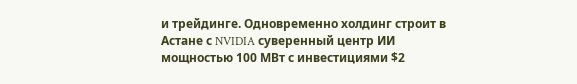и трейдинге. Одновременно холдинг строит в Астане с NVIDIA суверенный центр ИИ мощностью 100 МВт с инвестициями $2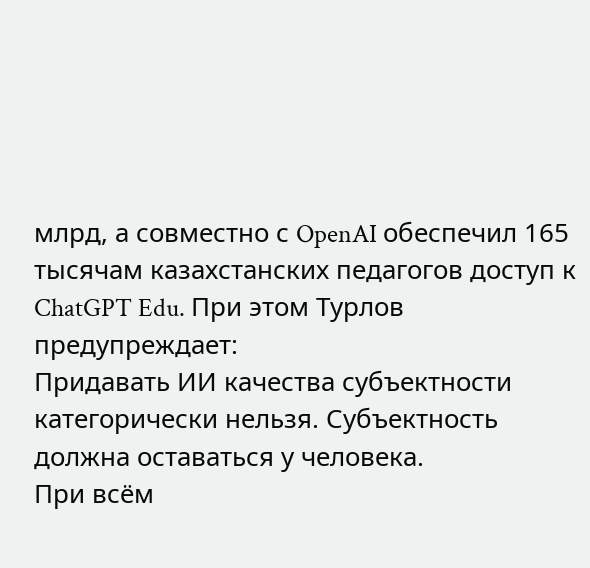млрд, а совместно с OpenAI обеспечил 165 тысячам казахстанских педагогов доступ к ChatGPT Edu. При этом Турлов предупреждает:
Придавать ИИ качества субъектности категорически нельзя. Субъектность должна оставаться у человека.
При всём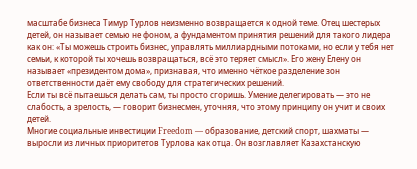масштабе бизнеса Тимур Турлов неизменно возвращается к одной теме. Отец шестерых детей, он называет семью не фоном, а фундаментом принятия решений для такого лидера как он: «Ты можешь строить бизнес, управлять миллиардными потоками, но если у тебя нет семьи, к которой ты хочешь возвращаться, всё это теряет смысл». Его жену Елену он называет «президентом дома», признавая, что именно чёткое разделение зон ответственности даёт ему свободу для стратегических решений.
Если ты всё пытаешься делать сам, ты просто сгоришь. Умение делегировать — это не слабость, а зрелость, — говорит бизнесмен, уточняя, что этому принципу он учит и своих детей.
Многие социальные инвестиции Freedom — образование, детский спорт, шахматы — выросли из личных приоритетов Турлова как отца. Он возглавляет Казахстанскую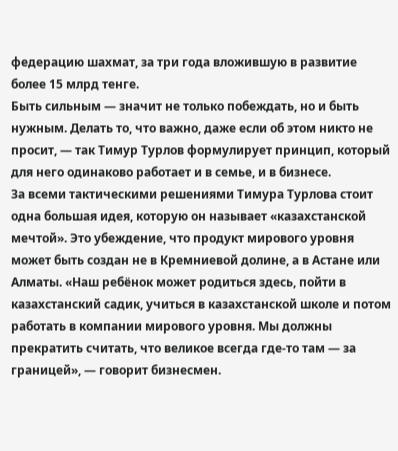федерацию шахмат, за три года вложившую в развитие более 15 млрд тенге.
Быть сильным — значит не только побеждать, но и быть нужным. Делать то, что важно, даже если об этом никто не просит, — так Тимур Турлов формулирует принцип, который для него одинаково работает и в семье, и в бизнесе.
За всеми тактическими решениями Тимура Турлова стоит одна большая идея, которую он называет «казахстанской мечтой». Это убеждение, что продукт мирового уровня может быть создан не в Кремниевой долине, а в Астане или Алматы. «Наш ребёнок может родиться здесь, пойти в казахстанский садик, учиться в казахстанской школе и потом работать в компании мирового уровня. Мы должны прекратить считать, что великое всегда где-то там — за границей», — говорит бизнесмен.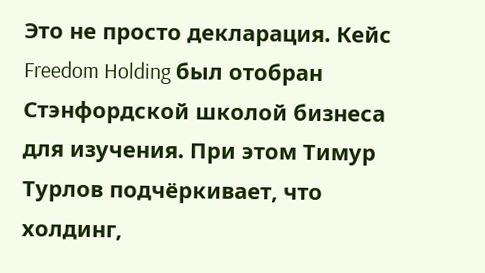Это не просто декларация. Кейс Freedom Holding был отобран Стэнфордской школой бизнеса для изучения. При этом Тимур Турлов подчёркивает, что холдинг,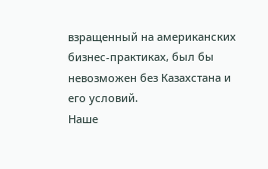взращенный на американских бизнес-практиках, был бы невозможен без Казахстана и его условий.
Наше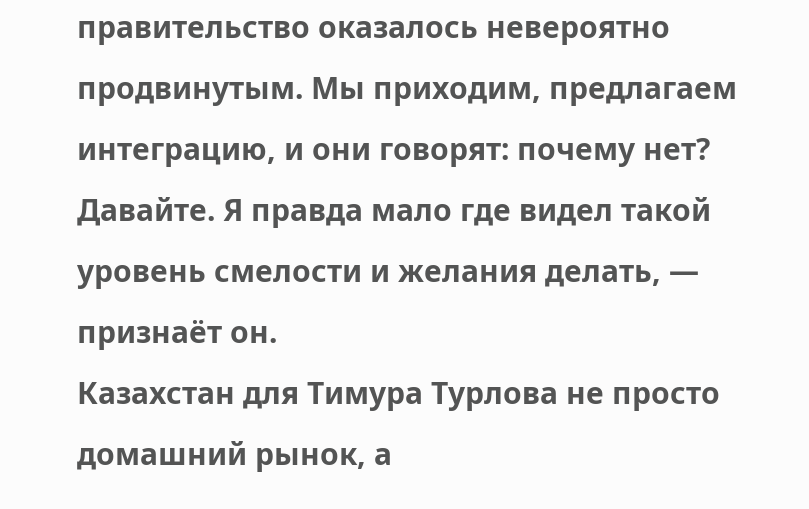правительство оказалось невероятно продвинутым. Мы приходим, предлагаем интеграцию, и они говорят: почему нет? Давайте. Я правда мало где видел такой уровень смелости и желания делать, — признаёт он.
Казахстан для Тимура Турлова не просто домашний рынок, а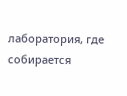лаборатория, где собирается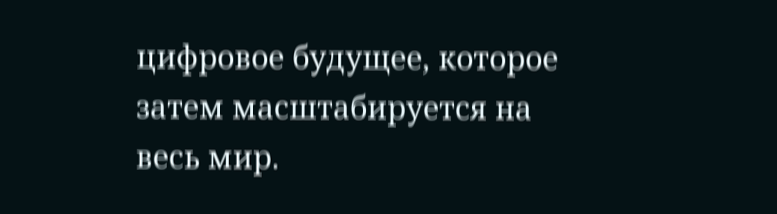цифровое будущее, которое затем масштабируется на весь мир.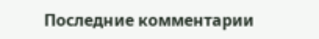Последние комментарии